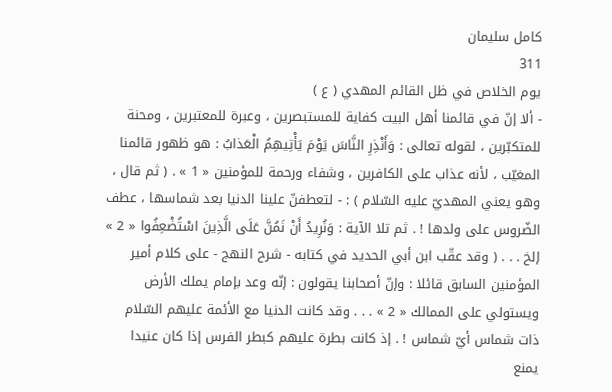كامل سليمان
311
يوم الخلاص في ظل القائم المهدي ( ع )
- ألا إنّ في قائمنا أهل البيت كفاية للمستبصرين ، وعبرة للمعتبرين ، ومحنة للمتكبّرين ، لقوله تعالى : وَأَنْذِرِ النَّاسَ يَوْمَ يَأْتِيهِمُ الْعَذابُ : هو ظهور قائمنا المغيّب ، لأنه عذاب على الكافرين ، وشفاء ورحمة للمؤمنين « 1 » . ( ثم قال ، وهو يعني المهديّ عليه السّلام ) : - لتعطفنّ علينا الدنيا بعد شماسها ، عطف الضّروس على ولدها ! . ثم تلا الآية : وَنُرِيدُ أَنْ نَمُنَّ عَلَى الَّذِينَ اسْتُضْعِفُوا « 2 » إلخ . . . ( وقد عقّب ابن أبي الحديد في كتابه - شرح النهج - على كلام أمير المؤمنين السابق قائلا : وإنّ أصحابنا يقولون : إنّه وعد بإمام يملك الأرض ويستولي على الممالك « 2 » . . . وقد كانت الدنيا مع الأئمة عليهم السّلام ذات شماس أيّ شماس ! . إذ كانت بطرة عليهم كبطر الفرس إذا كان عنيدا يمنع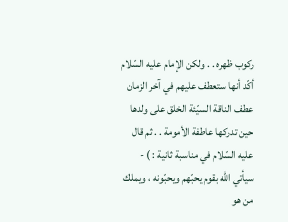ركوب ظهره . . ولكن الإمام عليه السّلام أكّد أنها ستعطف عليهم في آخر الزمان عطف الناقة السيّئة الخلق على ولدها حين تدركها عاطفة الأمومة . . ثم قال عليه السّلام في مناسبة ثانية : ) - سيأتي اللّه بقوم يحبّهم ويحبّونه ، ويملك من هو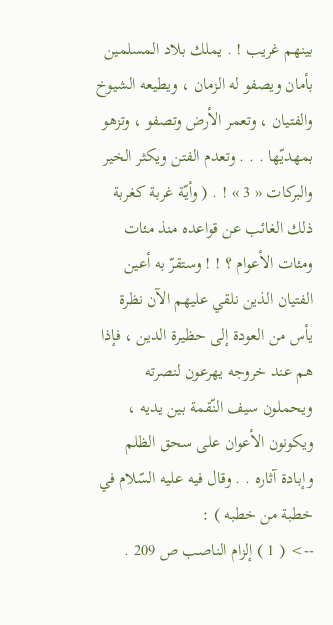بينهم غريب ! . يملك بلاد المسلمين بأمان ويصفو له الزمان ، ويطيعه الشيوخ والفتيان ، وتعمر الأرض وتصفو ، وتزهو بمهديّها . . . وتعدم الفتن ويكثر الخير والبركات « 3 » ! . ( وأيّة غربة كغربة ذلك الغائب عن قواعده منذ مئات ومئات الأعوام ؟ ! ! وستقرّ به أعين الفتيان الذين نلقي عليهم الآن نظرة يأس من العودة إلى حظيرة الدين ، فإذا هم عند خروجه يهرعون لنصرته ويحملون سيف النّقمة بين يديه ، ويكونون الأعوان على سحق الظلم وإبادة آثاره . . وقال فيه عليه السّلام في خطبة من خطبه ) :
--> ( 1 ) إلزام الناصب ص 209 .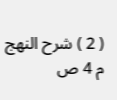( 2 ) شرح النهج م 4 ص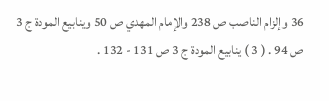36 وإلزام الناصب ص 238 والإمام المهدي ص 50 وينابيع المودة ج 3 ص 94 . ( 3 ) ينابيع المودة ج 3 ص 131 - 132 .